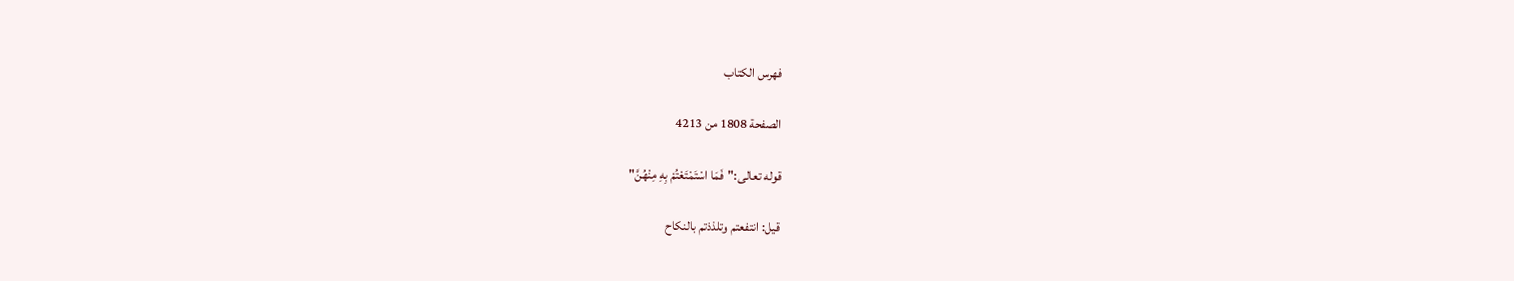فهرس الكتاب

الصفحة 1808 من 4213

قوله تعالى:"فَمَا اسْتَمْتَعْتُمْ بِهِ مِنْهُنَّ"

قيل: انتفعتم وتلذذتم بالنكاح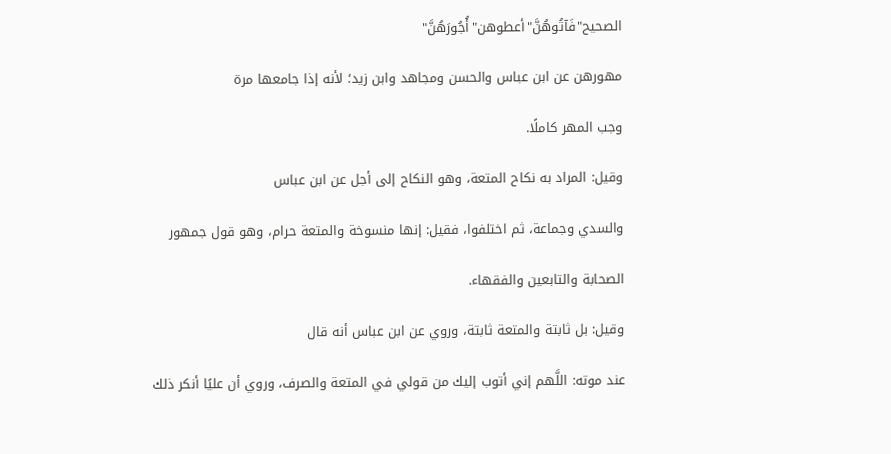الصحيح"فَآتُوهُنَّ"أعطوهن"أُجُورَهُنَّ"

مهورهن عن ابن عباس والحسن ومجاهد وابن زيد؛ لأنه إذا جامعها مرة

وجب المهر كاملًا.

وقيل: المراد به نكاح المتعة، وهو النكاح إلى أجل عن ابن عباس

والسدي وجماعة، ثم اختلفوا، فقيل: إنها منسوخة والمتعة حرام، وهو قول جمهور

الصحابة والتابعين والفقهاء.

وقيل: بل ثابتة والمتعة ثابتة، وروي عن ابن عباس أنه قال

عند موته: اللَّهم إني أتوب إليك من قولي في المتعة والصرف، وروي أن عليًا أنكر ذلك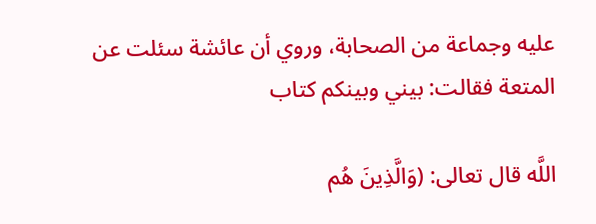عليه وجماعة من الصحابة، وروي أن عائشة سئلت عن المتعة فقالت: بيني وبينكم كتاب

اللَّه قال تعالى: (وَالَّذِينَ هُم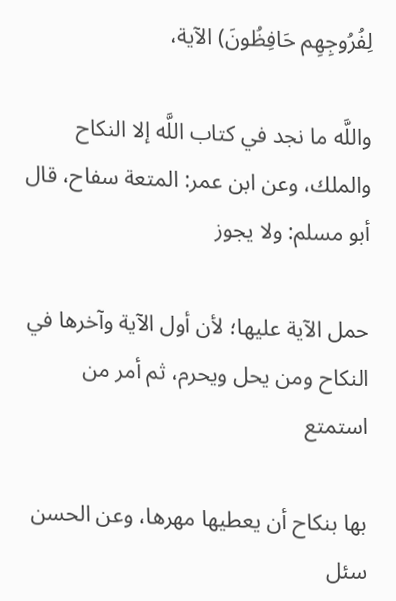لِفُرُوجِهِم حَافِظُونَ) الآية،

واللَّه ما نجد في كتاب اللَّه إلا النكاح والملك، وعن ابن عمر: المتعة سفاح، قال أبو مسلم: ولا يجوز

حمل الآية عليها؛ لأن أول الآية وآخرها في النكاح ومن يحل ويحرم، ثم أمر من استمتع

بها بنكاح أن يعطيها مهرها، وعن الحسن سئل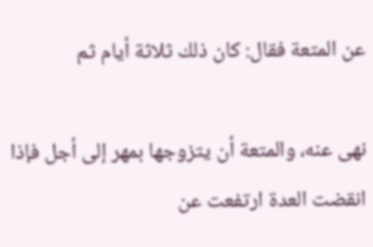عن المتعة فقال: كان ذلك ثلاثة أيام ثم

نهى عنه، والمتعة أن يتزوجها بمهر إلى أجل فإذا انقضت العدة ارتفعت عن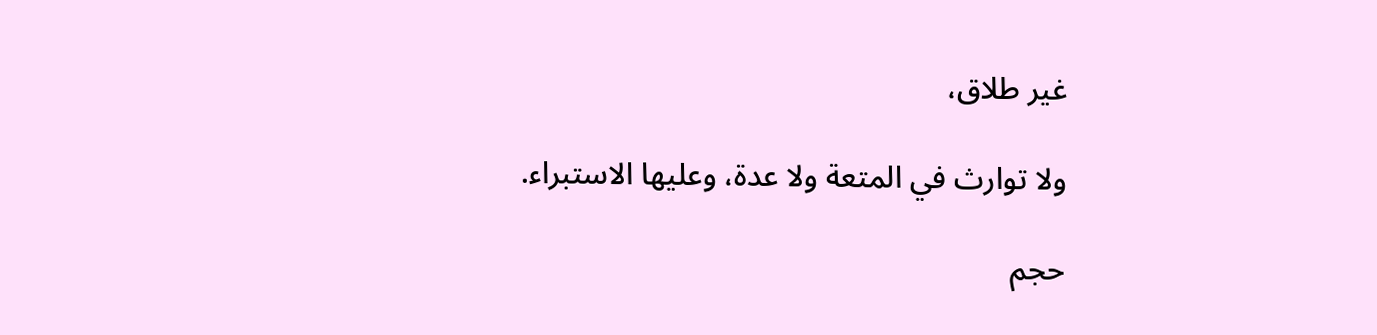غير طلاق،

ولا توارث في المتعة ولا عدة، وعليها الاستبراء.

حجم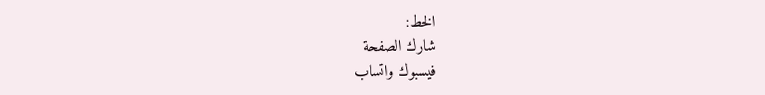الخط:
شارك الصفحة
فيسبوك واتساب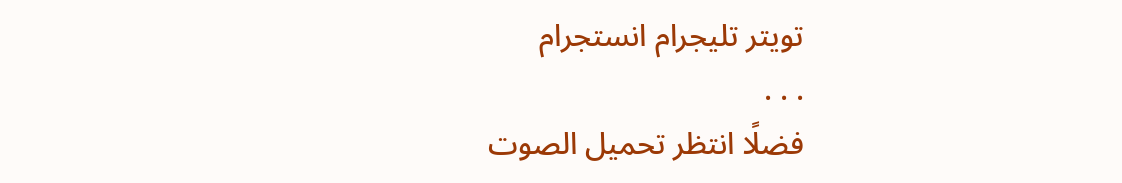تويتر تليجرام انستجرام
. . .
فضلًا انتظر تحميل الصوت